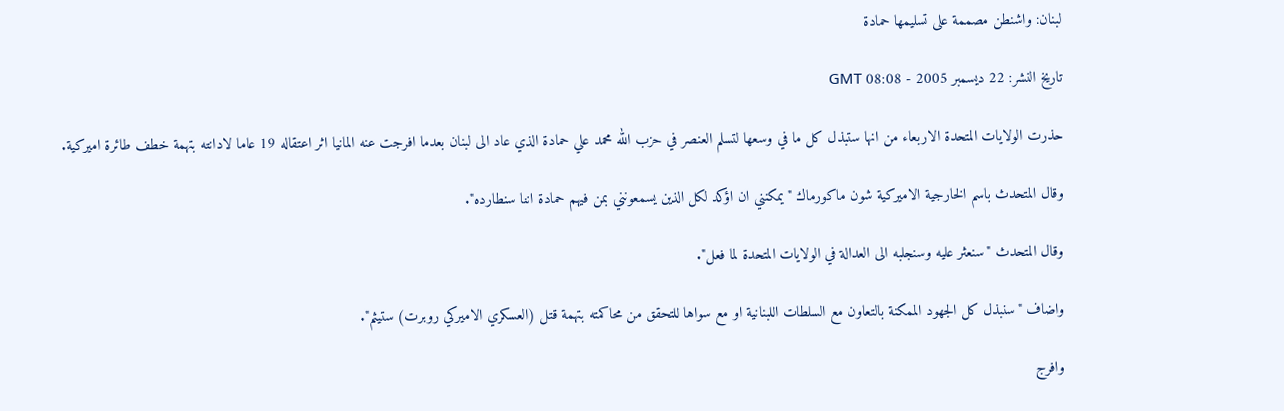لبنان: واشنطن مصممة على تسليمها حمادة

تاريخ النشر: 22 ديسمبر 2005 - 08:08 GMT

حذرت الولايات المتحدة الاربعاء من انها ستبذل كل ما في وسعها لتسلم العنصر في حزب الله محمد علي حمادة الذي عاد الى لبنان بعدما افرجت عنه المانيا اثر اعتقاله 19 عاما لادانته بتهمة خطف طائرة اميركية.

وقال المتحدث باسم الخارجية الاميركية شون ماكورماك "يمكنني ان اؤكد لكل الذين يسمعونني بمن فيهم حمادة اننا سنطارده".

وقال المتحدث "سنعثر عليه وسنجلبه الى العدالة في الولايات المتحدة لما فعل".

واضاف "سنبذل كل الجهود الممكنة بالتعاون مع السلطات اللبنانية او مع سواها للتحقق من محاكمته بتهمة قتل (العسكري الاميركي روبرت) ستيثم".

وافرج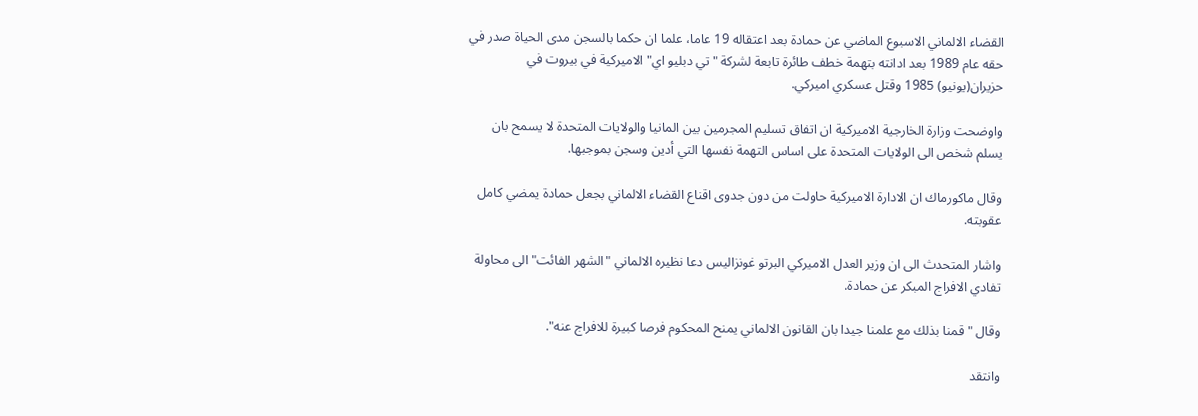القضاء الالماني الاسبوع الماضي عن حمادة بعد اعتقاله 19 عاما، علما ان حكما بالسجن مدى الحياة صدر في حقه عام 1989 بعد ادانته بتهمة خطف طائرة تابعة لشركة "تي دبليو اي" الاميركية في بيروت في حزيران(يونيو) 1985 وقتل عسكري اميركي.

واوضحت وزارة الخارجية الاميركية ان اتفاق تسليم المجرمين بين المانيا والولايات المتحدة لا يسمح بان يسلم شخص الى الولايات المتحدة على اساس التهمة نفسها التي أدين وسجن بموجبها.

وقال ماكورماك ان الادارة الاميركية حاولت من دون جدوى اقناع القضاء الالماني بجعل حمادة يمضي كامل عقوبته.

واشار المتحدث الى ان وزير العدل الاميركي البرتو غونزاليس دعا نظيره الالماني "الشهر الفائت" الى محاولة تفادي الافراج المبكر عن حمادة.

وقال "قمنا بذلك مع علمنا جيدا بان القانون الالماني يمنح المحكوم فرصا كبيرة للافراج عنه".

وانتقد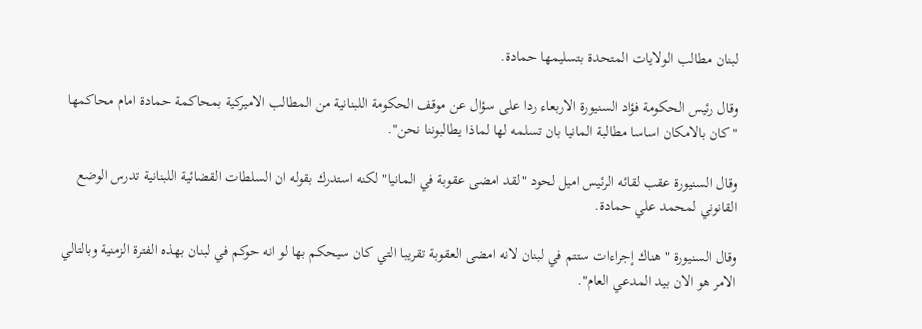لبنان مطالب الولايات المتحدة بتسليمها حمادة.

وقال رئيس الحكومة فؤاد السنيورة الاربعاء ردا على سؤال عن موقف الحكومة اللبنانية من المطالب الاميركية بمحاكمة حمادة امام محاكمها "كان بالامكان اساسا مطالبة المانيا بان تسلمه لها لماذا يطالبوننا نحن".

وقال السنيورة عقب لقائه الرئيس اميل لحود "لقد امضى عقوبة في المانيا" لكنه استدرك بقوله ان السلطات القضائية اللبنانية تدرس الوضع القانوني لمحمد علي حمادة.

وقال السنيورة "هناك إجراءات ستتم في لبنان لانه امضى العقوبة تقريبا التي كان سيحكم بها لو انه حوكم في لبنان بهذه الفترة الزمنية وبالتالي الامر هو الان بيد المدعي العام".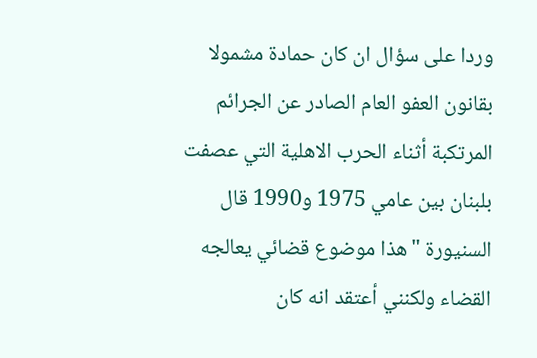وردا على سؤال ان كان حمادة مشمولا بقانون العفو العام الصادر عن الجرائم المرتكبة أثناء الحرب الاهلية التي عصفت بلبنان بين عامي 1975 و1990 قال السنيورة "هذا موضوع قضائي يعالجه القضاء ولكنني أعتقد انه كان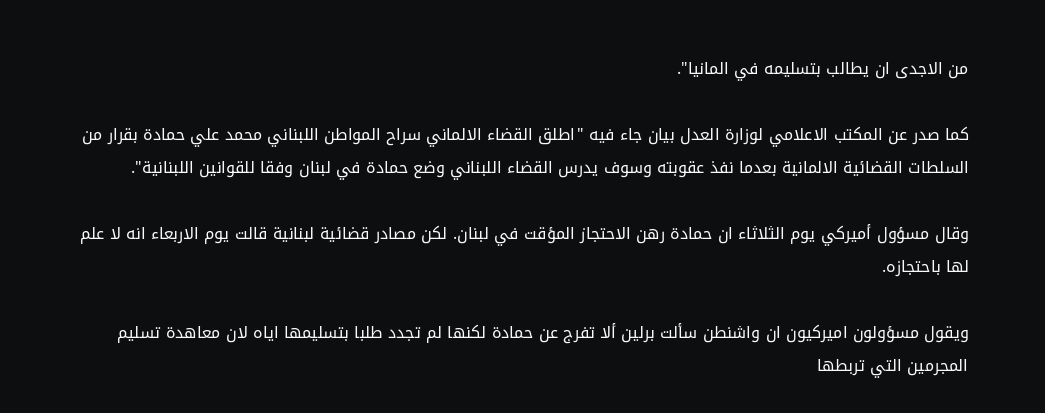من الاجدى ان يطالب بتسليمه في المانيا".

كما صدر عن المكتب الاعلامي لوزارة العدل بيان جاء فيه "اطلق القضاء الالماني سراح المواطن اللبناني محمد علي حمادة بقرار من السلطات القضائية الالمانية بعدما نفذ عقوبته وسوف يدرس القضاء اللبناني وضع حمادة في لبنان وفقا للقوانين اللبنانية".

وقال مسؤول أميركي يوم الثلاثاء ان حمادة رهن الاحتجاز المؤقت في لبنان. لكن مصادر قضائية لبنانية قالت يوم الاربعاء انه لا علم لها باحتجازه.

ويقول مسؤولون اميركيون ان واشنطن سألت برلين ألا تفرج عن حمادة لكنها لم تجدد طلبا بتسليمها اياه لان معاهدة تسليم المجرمين التي تربطها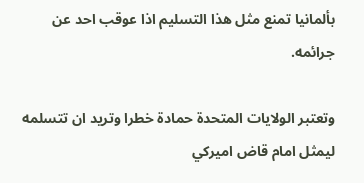بألمانيا تمنع مثل هذا التسليم اذا عوقب احد عن جرائمه.

وتعتبر الولايات المتحدة حمادة خطرا وتريد ان تتسلمه ليمثل امام قاض اميركي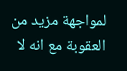لمواجهة مزيد من العقوبة مع انه لا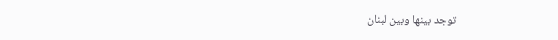توجد بينها وبين لبنان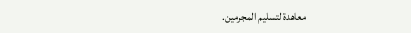معاهدة لتسليم المجرمين.